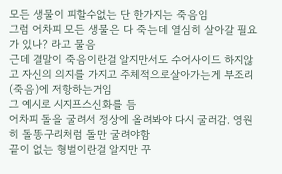모든 생물이 피할수없는 단 한가지는 죽음임
그럼 어차피 모든 생물은 다 죽는데 열심히 살아갈 필요가 있나? 라고 물음
근데 결말이 죽음이란걸 알지만서도 수어사이드 하지않고 자신의 의지를 가지고 주체적으로살아가는게 부조리(죽음)에 저항하는거임
그 예시로 시지프스신화를 듬
어차피 돌을 굴려서 정상에 올려봐야 다시 굴러감. 영원히 돌똥구리처럼 돌만 굴려야함
끝이 없는 형벌이란걸 알지만 꾸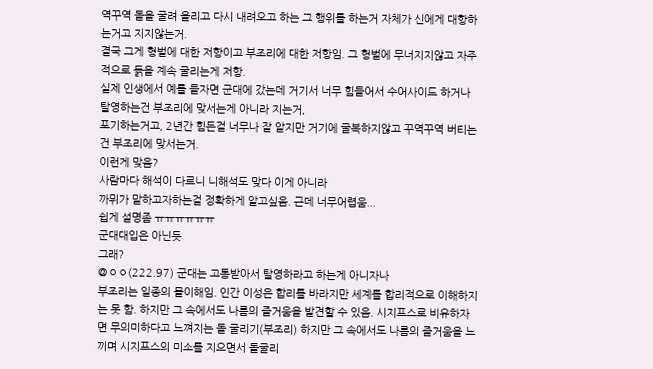역꾸역 돌을 굴려 올리고 다시 내려오고 하는 그 행위를 하는거 자체가 신에게 대항하는거고 지지않는거.
결국 그게 형벌에 대한 저항이고 부조리에 대한 저항임. 그 형벌에 무너지지않고 자주적으로 돍을 계속 굴리는게 저항.
실제 인생에서 예를 들자면 군대에 갔는데 거기서 너무 힘들어서 수어사이드 하거나 탈영하는건 부조리에 맞서는게 아니라 지는거,
포기하는거고, 2년간 힘든걸 너무나 잘 알지만 거기에 굴복하지않고 꾸역꾸역 버티는건 부조리에 맞서는거.
이런게 맞음?
사람마다 해석이 다르니 니해석도 맞다 이게 아니라
까뮈가 말하고자하는걸 정확하게 알고싶음. 근데 너무어렵움...
쉽게 설명좀 ㅠㅠㅠㅠㅠㅠ
군대대입은 아닌듯
그래?
@ㅇㅇ(222.97) 군대는 고통받아서 탈영하라고 하는게 아니자나
부조리는 일종의 몰이해임. 인간 이성은 합리를 바라지만 세계를 합리적으로 이해하지는 못 함. 하지만 그 속에서도 나름의 즐거움을 발견할 수 있음. 시지프스로 비유하자면 무의미하다고 느껴지는 돌 굴리기(부조리) 하지만 그 속에서도 나름의 즐거움을 느끼며 시지프스의 미소를 지으면서 돌굴리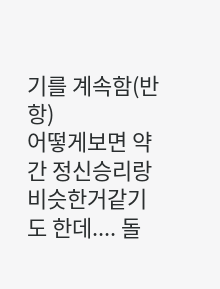기를 계속함(반항)
어떻게보면 약간 정신승리랑 비슷한거같기도 한데.... 돌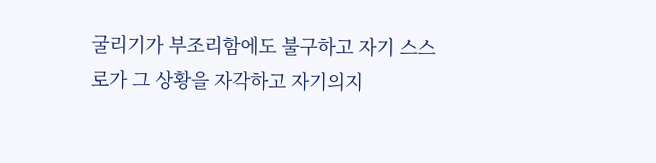굴리기가 부조리함에도 불구하고 자기 스스로가 그 상황을 자각하고 자기의지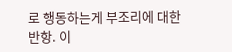로 행동하는게 부조리에 대한 반항. 이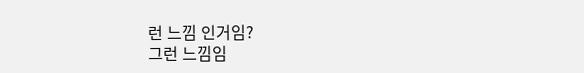런 느낌 인거임?
그런 느낌임